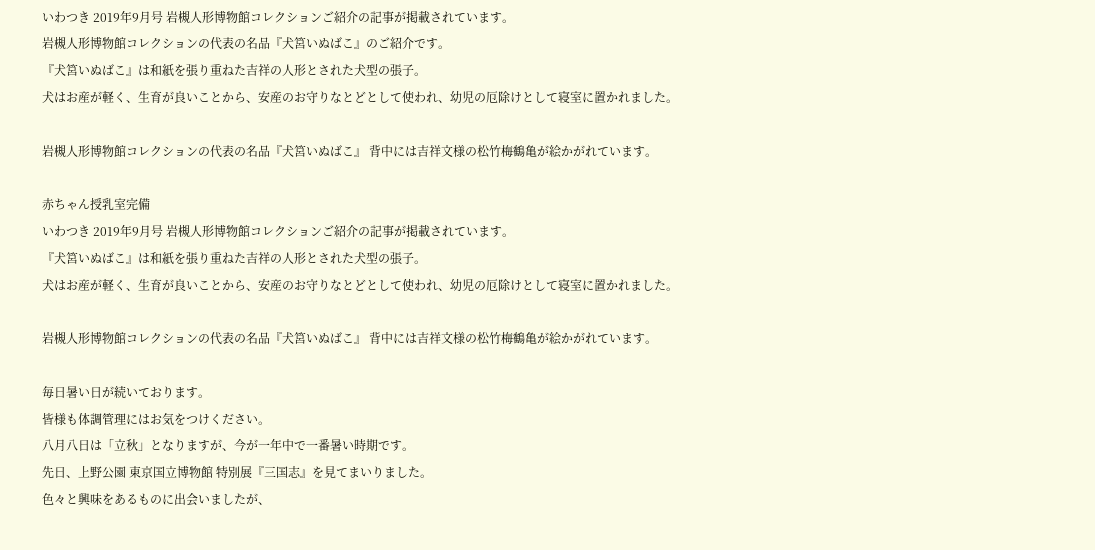いわつき 2019年9月号 岩槻人形博物館コレクションご紹介の記事が掲載されています。
岩槻人形博物館コレクションの代表の名品『犬筥いぬばこ』のご紹介です。
『犬筥いぬばこ』は和紙を張り重ねた吉祥の人形とされた犬型の張子。
犬はお産が軽く、生育が良いことから、安産のお守りなとどとして使われ、幼児の厄除けとして寝室に置かれました。

岩槻人形博物館コレクションの代表の名品『犬筥いぬばこ』 背中には吉祥文様の松竹梅鶴亀が絵かがれています。

赤ちゃん授乳室完備
いわつき 2019年9月号 岩槻人形博物館コレクションご紹介の記事が掲載されています。
『犬筥いぬばこ』は和紙を張り重ねた吉祥の人形とされた犬型の張子。
犬はお産が軽く、生育が良いことから、安産のお守りなとどとして使われ、幼児の厄除けとして寝室に置かれました。

岩槻人形博物館コレクションの代表の名品『犬筥いぬばこ』 背中には吉祥文様の松竹梅鶴亀が絵かがれています。

毎日暑い日が続いております。
皆様も体調管理にはお気をつけください。
八月八日は「立秋」となりますが、今が一年中で一番暑い時期です。
先日、上野公園 東京国立博物館 特別展『三国志』を見てまいりました。
色々と興味をあるものに出会いましたが、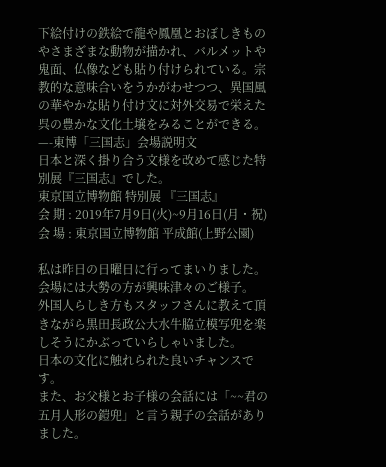下絵付けの鉄絵で龍や鳳凰とおぼしきものやさまざまな動物が描かれ、バルメットや鬼面、仏像なども貼り付けられている。宗教的な意味合いをうかがわせつつ、異国風の華やかな貼り付け文に対外交易で栄えた呉の豊かな文化土壌をみることができる。—-東博「三国志」会場説明文
日本と深く掛り合う文様を改めて感じた特別展『三国志』でした。
東京国立博物館 特別展 『三国志』
会 期 : 2019年7月9日(火)~9月16日(月・祝)
会 場 : 東京国立博物館 平成館(上野公園)

私は昨日の日曜日に行ってまいりました。
会場には大勢の方が興味津々のご様子。
外国人らしき方もスタッフさんに教えて頂きながら黒田長政公大水牛脇立模写兜を楽しそうにかぶっていらしゃいました。
日本の文化に触れられた良いチャンスです。
また、お父様とお子様の会話には「~~君の五月人形の鎧兜」と言う親子の会話がありました。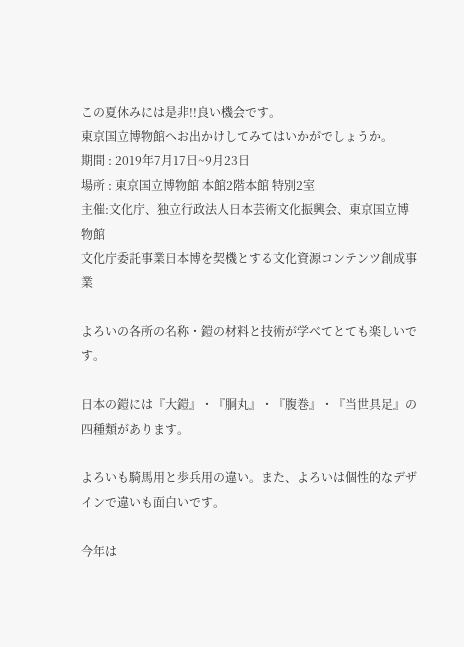この夏休みには是非!!良い機会です。
東京国立博物館へお出かけしてみてはいかがでしょうか。
期間 : 2019年7月17日~9月23日
場所 : 東京国立博物館 本館2階本館 特別2室
主催:文化庁、独立行政法人日本芸術文化振興会、東京国立博物館
文化庁委託事業日本博を契機とする文化資源コンテンツ創成事業

よろいの各所の名称・鎧の材料と技術が学べてとても楽しいです。

日本の鎧には『大鎧』・『胴丸』・『腹巻』・『当世具足』の四種類があります。

よろいも騎馬用と歩兵用の違い。また、よろいは個性的なデザインで違いも面白いです。

今年は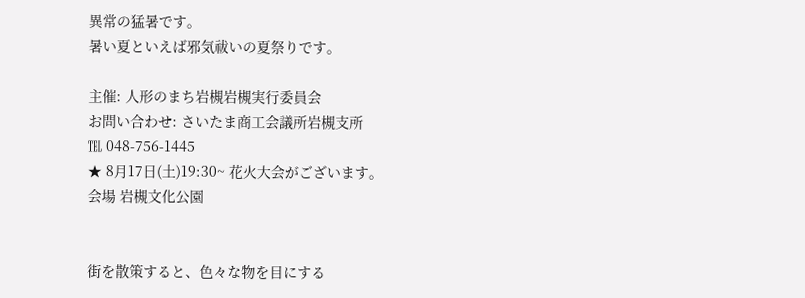異常の猛暑です。
暑い夏といえば邪気祓いの夏祭りです。

主催: 人形のまち岩槻岩槻実行委員会
お問い合わせ: さいたま商工会議所岩槻支所
℡ 048-756-1445
★ 8月17日(土)19:30~ 花火大会がございます。
会場 岩槻文化公園


街を散策すると、色々な物を目にする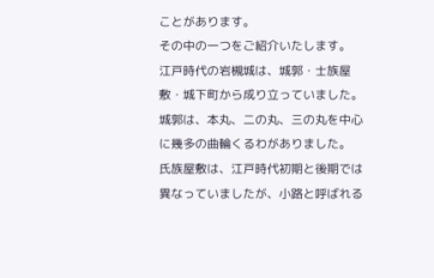ことがあります。
その中の一つをご紹介いたします。
江戸時代の岩槻城は、城郭・士族屋敷・城下町から成り立っていました。
城郭は、本丸、二の丸、三の丸を中心に幾多の曲輪くるわがありました。
氏族屋敷は、江戸時代初期と後期では異なっていましたが、小路と呼ばれる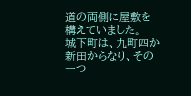道の両側に屋敷を構えていました。
城下町は、九町四か新田からなり、その一つ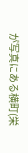が写真にある横町(栄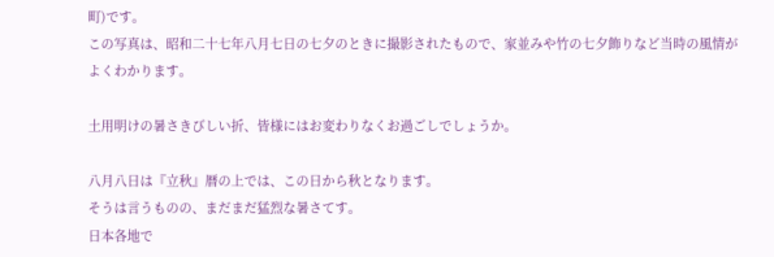町)です。
この写真は、昭和二十七年八月七日の七夕のときに撮影されたもので、家並みや竹の七夕飾りなど当時の風情がよくわかります。

土用明けの暑さきびしい折、皆様にはお変わりなくお過ごしでしょうか。

八月八日は『立秋』暦の上では、この日から秋となります。
そうは言うものの、まだまだ猛烈な暑さてす。
日本各地で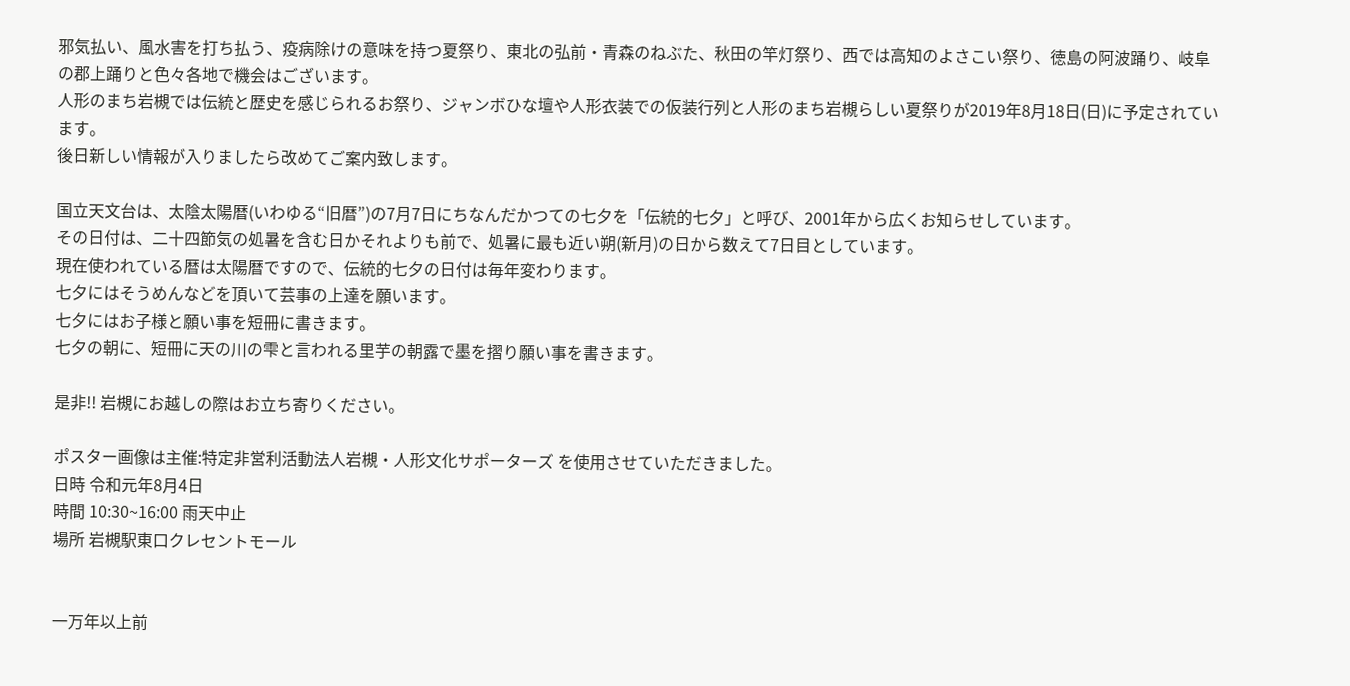邪気払い、風水害を打ち払う、疫病除けの意味を持つ夏祭り、東北の弘前・青森のねぶた、秋田の竿灯祭り、西では高知のよさこい祭り、徳島の阿波踊り、岐阜の郡上踊りと色々各地で機会はございます。
人形のまち岩槻では伝統と歴史を感じられるお祭り、ジャンボひな壇や人形衣装での仮装行列と人形のまち岩槻らしい夏祭りが2019年8月18日(日)に予定されています。
後日新しい情報が入りましたら改めてご案内致します。

国立天文台は、太陰太陽暦(いわゆる“旧暦”)の7月7日にちなんだかつての七夕を「伝統的七夕」と呼び、2001年から広くお知らせしています。
その日付は、二十四節気の処暑を含む日かそれよりも前で、処暑に最も近い朔(新月)の日から数えて7日目としています。
現在使われている暦は太陽暦ですので、伝統的七夕の日付は毎年変わります。
七夕にはそうめんなどを頂いて芸事の上達を願います。
七夕にはお子様と願い事を短冊に書きます。
七夕の朝に、短冊に天の川の雫と言われる里芋の朝露で墨を摺り願い事を書きます。

是非!! 岩槻にお越しの際はお立ち寄りください。

ポスター画像は主催:特定非営利活動法人岩槻・人形文化サポーターズ を使用させていただきました。
日時 令和元年8月4日
時間 10:30~16:00 雨天中止
場所 岩槻駅東口クレセントモール


一万年以上前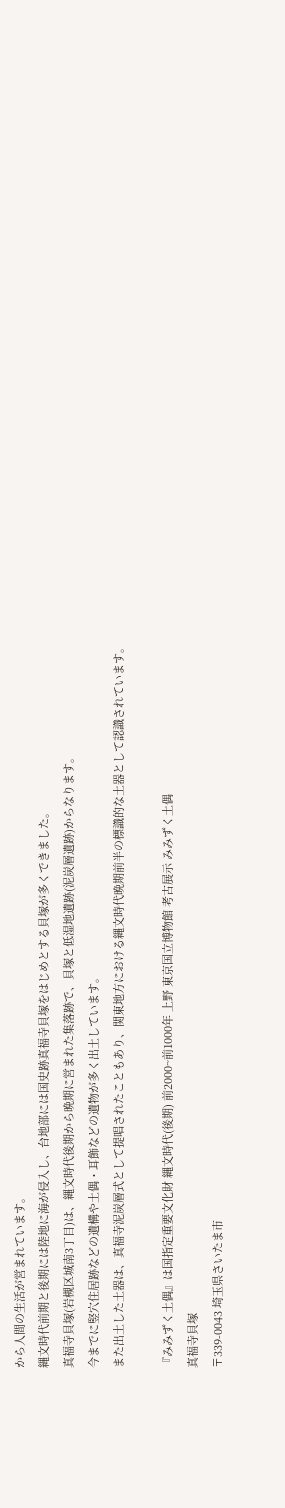から人間の生活が営まれています。
縄文時代前期と後期には陸地に海が侵入し、台地部には国史跡真福寺貝塚をはじめとする貝塚が多くできました。
真福寺貝塚(岩槻区城南3丁目)は、縄文時代後期から晩期に営まれた集落跡で、貝塚と低湿地遺跡(泥炭層遺跡)からなります。
今までに竪穴住居跡などの遺構や土偶・耳飾などの遺物が多く出土しています。
また出土した土器は、真福寺泥炭層式として提唱されたこともあり、関東地方における縄文時代晩期前半の標識的な土器として認識されています。

『みみずく土偶』は国指定重要文化財 縄文時代(後期) 前2000~前1000年 上野 東京国立博物館 考古展示 みみずく土偶
真福寺貝塚
〒339-0043 埼玉県さいたま市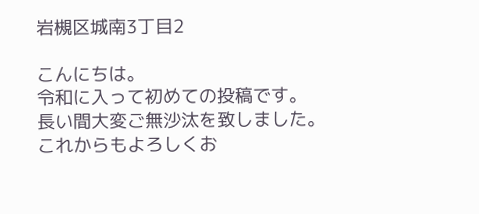岩槻区城南3丁目2

こんにちは。
令和に入って初めての投稿です。
長い間大変ご無沙汰を致しました。
これからもよろしくお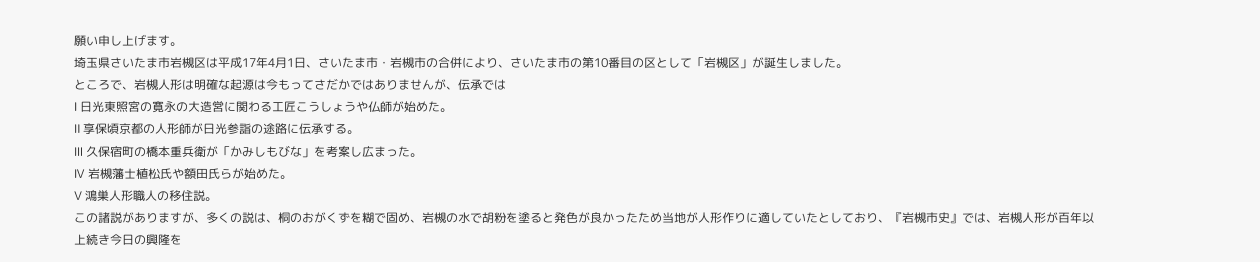願い申し上げます。
埼玉県さいたま市岩槻区は平成17年4月1日、さいたま市・岩槻市の合併により、さいたま市の第10番目の区として「岩槻区」が誕生しました。
ところで、岩槻人形は明確な起源は今もってさだかではありませんが、伝承では
Ⅰ 日光東照宮の寛永の大造営に関わる工匠こうしょうや仏師が始めた。
Ⅱ 享保頃京都の人形師が日光参詣の途路に伝承する。
Ⅲ 久保宿町の橋本重兵衛が「かみしもびな」を考案し広まった。
Ⅳ 岩槻藩士植松氏や額田氏らが始めた。
Ⅴ 鴻巣人形職人の移住説。
この諸説がありますが、多くの説は、桐のおがくずを糊で固め、岩槻の水で胡粉を塗ると発色が良かったため当地が人形作りに適していたとしており、『岩槻市史』では、岩槻人形が百年以上続き今日の興隆を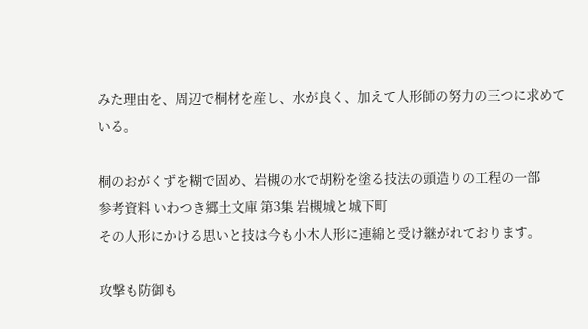みた理由を、周辺で桐材を産し、水が良く、加えて人形師の努力の三つに求めている。

桐のおがくずを糊で固め、岩槻の水で胡粉を塗る技法の頭造りの工程の一部
参考資料 いわつき郷土文庫 第3集 岩槻城と城下町
その人形にかける思いと技は今も小木人形に連綿と受け継がれております。

攻撃も防御も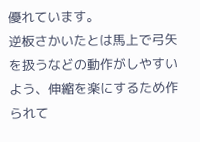優れています。
逆板さかいたとは馬上で弓矢を扱うなどの動作がしやすいよう、伸縮を楽にするため作られて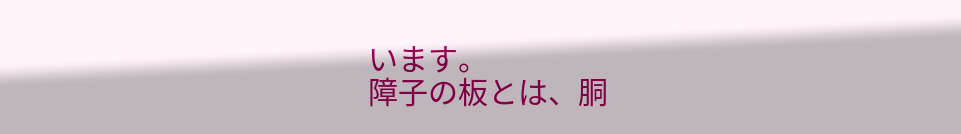います。
障子の板とは、胴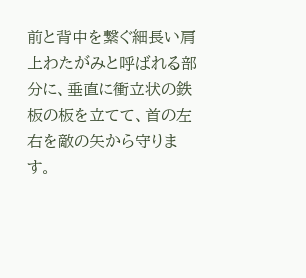前と背中を繋ぐ細長い肩上わたがみと呼ばれる部分に、垂直に衝立状の鉄板の板を立てて、首の左右を敵の矢から守ります。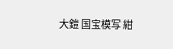大鎧 国宝模写 紺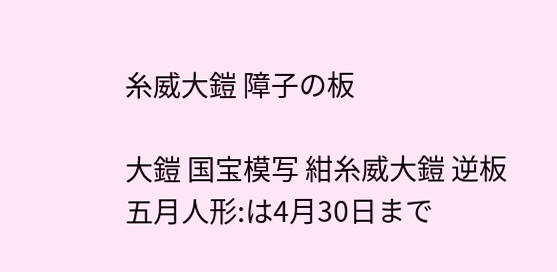糸威大鎧 障子の板

大鎧 国宝模写 紺糸威大鎧 逆板
五月人形:は4月30日まで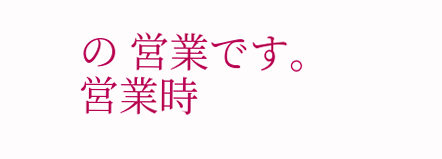の 営業です。
営業時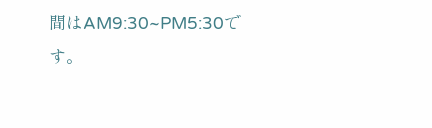間はAM9:30~PM5:30です。